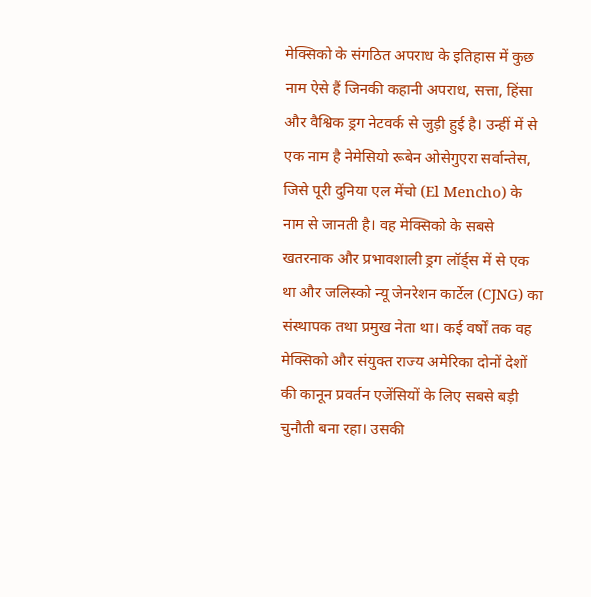मेक्सिको के संगठित अपराध के इतिहास में कुछ नाम ऐसे हैं जिनकी कहानी अपराध, सत्ता, हिंसा और वैश्विक ड्रग नेटवर्क से जुड़ी हुई है। उन्हीं में से एक नाम है नेमेसियो रूबेन ओसेगुएरा सर्वान्तेस, जिसे पूरी दुनिया एल मेंचो (El Mencho) के नाम से जानती है। वह मेक्सिको के सबसे खतरनाक और प्रभावशाली ड्रग लॉर्ड्स में से एक था और जलिस्को न्यू जेनरेशन कार्टेल (CJNG) का संस्थापक तथा प्रमुख नेता था। कई वर्षों तक वह मेक्सिको और संयुक्त राज्य अमेरिका दोनों देशों की कानून प्रवर्तन एजेंसियों के लिए सबसे बड़ी चुनौती बना रहा। उसकी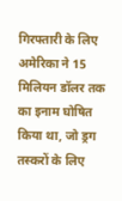गिरफ्तारी के लिए अमेरिका ने 15 मिलियन डॉलर तक का इनाम घोषित किया था, जो ड्रग तस्करों के लिए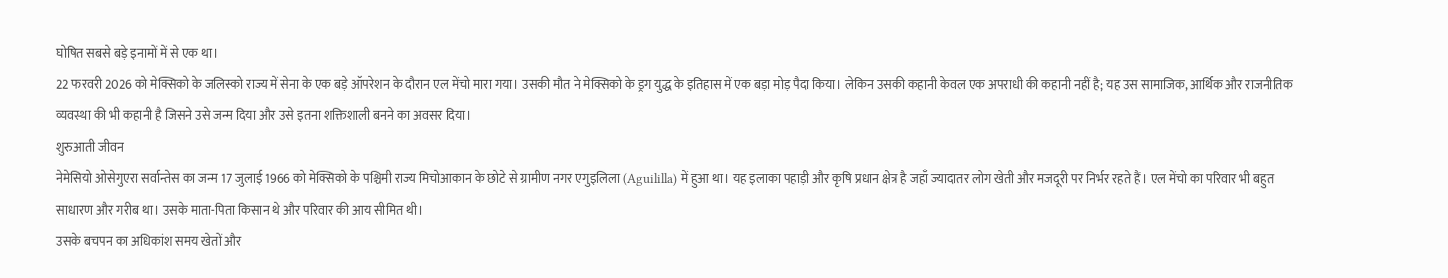घोषित सबसे बड़े इनामों में से एक था।
22 फरवरी 2026 को मेक्सिको के जलिस्को राज्य में सेना के एक बड़े ऑपरेशन के दौरान एल मेंचो मारा गया। उसकी मौत ने मेक्सिको के ड्रग युद्ध के इतिहास में एक बड़ा मोड़ पैदा किया। लेकिन उसकी कहानी केवल एक अपराधी की कहानी नहीं है; यह उस सामाजिक, आर्थिक और राजनीतिक व्यवस्था की भी कहानी है जिसने उसे जन्म दिया और उसे इतना शक्तिशाली बनने का अवसर दिया।
शुरुआती जीवन
नेमेसियो ओसेगुएरा सर्वान्तेस का जन्म 17 जुलाई 1966 को मेक्सिको के पश्चिमी राज्य मिचोआकान के छोटे से ग्रामीण नगर एगुइलिला (Aguililla) में हुआ था। यह इलाका पहाड़ी और कृषि प्रधान क्षेत्र है जहाँ ज्यादातर लोग खेती और मजदूरी पर निर्भर रहते हैं। एल मेंचो का परिवार भी बहुत साधारण और गरीब था। उसके माता-पिता किसान थे और परिवार की आय सीमित थी।
उसके बचपन का अधिकांश समय खेतों और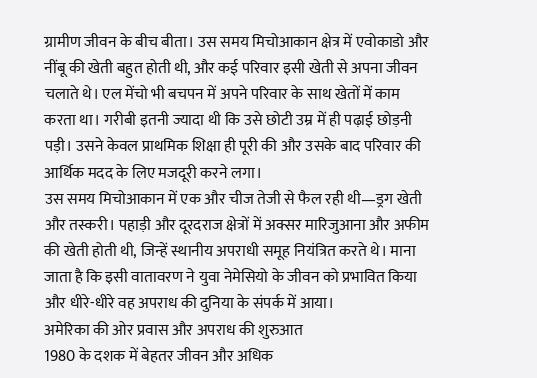ग्रामीण जीवन के बीच बीता। उस समय मिचोआकान क्षेत्र में एवोकाडो और नींबू की खेती बहुत होती थी, और कई परिवार इसी खेती से अपना जीवन चलाते थे। एल मेंचो भी बचपन में अपने परिवार के साथ खेतों में काम करता था। गरीबी इतनी ज्यादा थी कि उसे छोटी उम्र में ही पढ़ाई छोड़नी पड़ी। उसने केवल प्राथमिक शिक्षा ही पूरी की और उसके बाद परिवार की आर्थिक मदद के लिए मजदूरी करने लगा।
उस समय मिचोआकान में एक और चीज तेजी से फैल रही थी—ड्रग खेती और तस्करी। पहाड़ी और दूरदराज क्षेत्रों में अक्सर मारिजुआना और अफीम की खेती होती थी, जिन्हें स्थानीय अपराधी समूह नियंत्रित करते थे। माना जाता है कि इसी वातावरण ने युवा नेमेसियो के जीवन को प्रभावित किया और धीरे-धीरे वह अपराध की दुनिया के संपर्क में आया।
अमेरिका की ओर प्रवास और अपराध की शुरुआत
1980 के दशक में बेहतर जीवन और अधिक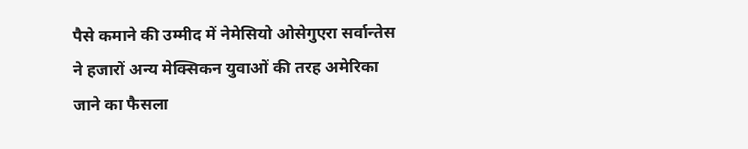पैसे कमाने की उम्मीद में नेमेसियो ओसेगुएरा सर्वान्तेस ने हजारों अन्य मेक्सिकन युवाओं की तरह अमेरिका जाने का फैसला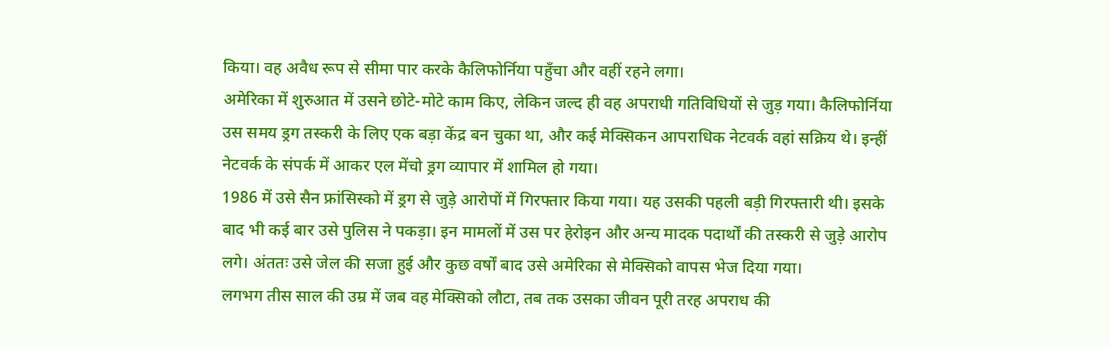किया। वह अवैध रूप से सीमा पार करके कैलिफोर्निया पहुँचा और वहीं रहने लगा।
अमेरिका में शुरुआत में उसने छोटे-मोटे काम किए, लेकिन जल्द ही वह अपराधी गतिविधियों से जुड़ गया। कैलिफोर्निया उस समय ड्रग तस्करी के लिए एक बड़ा केंद्र बन चुका था, और कई मेक्सिकन आपराधिक नेटवर्क वहां सक्रिय थे। इन्हीं नेटवर्क के संपर्क में आकर एल मेंचो ड्रग व्यापार में शामिल हो गया।
1986 में उसे सैन फ्रांसिस्को में ड्रग से जुड़े आरोपों में गिरफ्तार किया गया। यह उसकी पहली बड़ी गिरफ्तारी थी। इसके बाद भी कई बार उसे पुलिस ने पकड़ा। इन मामलों में उस पर हेरोइन और अन्य मादक पदार्थों की तस्करी से जुड़े आरोप लगे। अंततः उसे जेल की सजा हुई और कुछ वर्षों बाद उसे अमेरिका से मेक्सिको वापस भेज दिया गया।
लगभग तीस साल की उम्र में जब वह मेक्सिको लौटा, तब तक उसका जीवन पूरी तरह अपराध की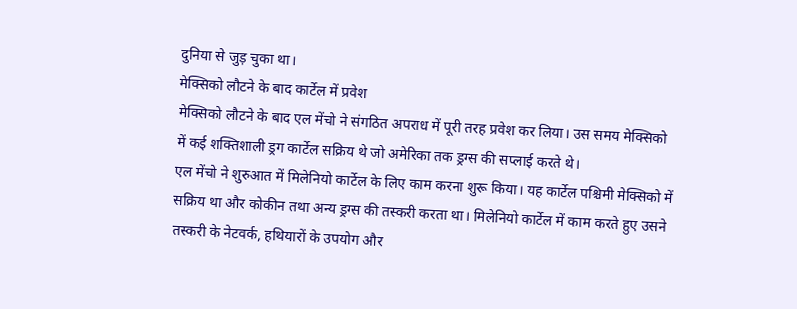दुनिया से जुड़ चुका था।
मेक्सिको लौटने के बाद कार्टेल में प्रवेश
मेक्सिको लौटने के बाद एल मेंचो ने संगठित अपराध में पूरी तरह प्रवेश कर लिया। उस समय मेक्सिको में कई शक्तिशाली ड्रग कार्टेल सक्रिय थे जो अमेरिका तक ड्रग्स की सप्लाई करते थे।
एल मेंचो ने शुरुआत में मिलेनियो कार्टेल के लिए काम करना शुरू किया। यह कार्टेल पश्चिमी मेक्सिको में सक्रिय था और कोकीन तथा अन्य ड्रग्स की तस्करी करता था। मिलेनियो कार्टेल में काम करते हुए उसने तस्करी के नेटवर्क, हथियारों के उपयोग और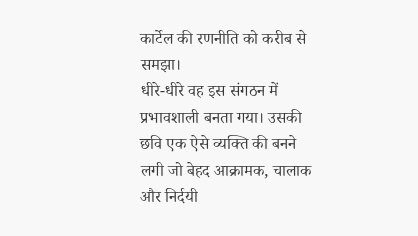कार्टेल की रणनीति को करीब से समझा।
धीरे-धीरे वह इस संगठन में प्रभावशाली बनता गया। उसकी छवि एक ऐसे व्यक्ति की बनने लगी जो बेहद आक्रामक, चालाक और निर्दयी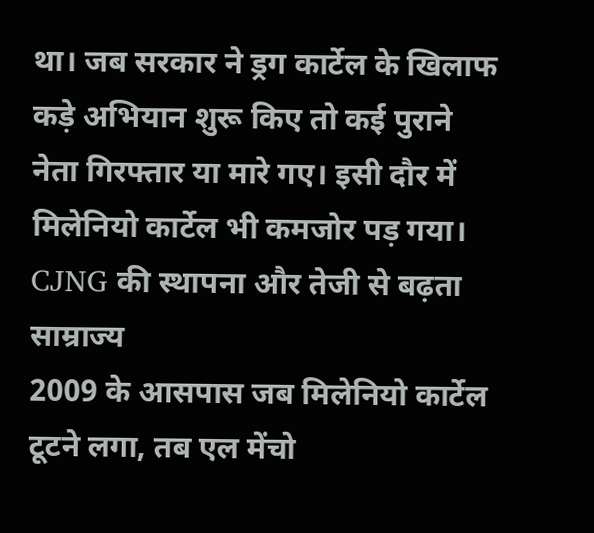था। जब सरकार ने ड्रग कार्टेल के खिलाफ कड़े अभियान शुरू किए तो कई पुराने नेता गिरफ्तार या मारे गए। इसी दौर में मिलेनियो कार्टेल भी कमजोर पड़ गया।
CJNG की स्थापना और तेजी से बढ़ता साम्राज्य
2009 के आसपास जब मिलेनियो कार्टेल टूटने लगा, तब एल मेंचो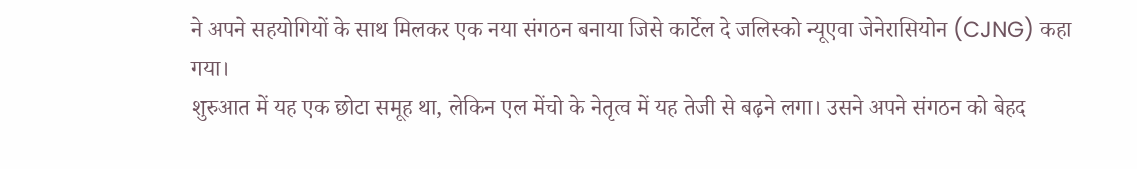ने अपने सहयोगियों के साथ मिलकर एक नया संगठन बनाया जिसे कार्टेल दे जलिस्को न्यूएवा जेनेरासियोन (CJNG) कहा गया।
शुरुआत में यह एक छोटा समूह था, लेकिन एल मेंचो के नेतृत्व में यह तेजी से बढ़ने लगा। उसने अपने संगठन को बेहद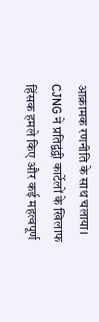आक्रामक रणनीति के साथ चलाया। CJNG ने प्रतिद्वंद्वी कार्टेलों के खिलाफ हिंसक हमले किए और कई महत्वपूर्ण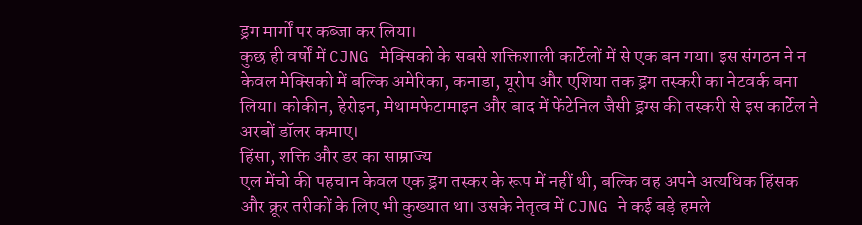ड्रग मार्गों पर कब्जा कर लिया।
कुछ ही वर्षों में CJNG मेक्सिको के सबसे शक्तिशाली कार्टेलों में से एक बन गया। इस संगठन ने न केवल मेक्सिको में बल्कि अमेरिका, कनाडा, यूरोप और एशिया तक ड्रग तस्करी का नेटवर्क बना लिया। कोकीन, हेरोइन, मेथामफेटामाइन और बाद में फेंटेनिल जैसी ड्रग्स की तस्करी से इस कार्टेल ने अरबों डॉलर कमाए।
हिंसा, शक्ति और डर का साम्राज्य
एल मेंचो की पहचान केवल एक ड्रग तस्कर के रूप में नहीं थी, बल्कि वह अपने अत्यधिक हिंसक और क्रूर तरीकों के लिए भी कुख्यात था। उसके नेतृत्व में CJNG ने कई बड़े हमले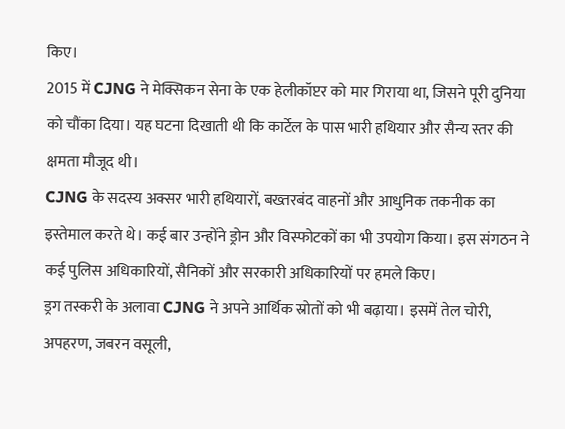किए।
2015 में CJNG ने मेक्सिकन सेना के एक हेलीकॉप्टर को मार गिराया था, जिसने पूरी दुनिया को चौंका दिया। यह घटना दिखाती थी कि कार्टेल के पास भारी हथियार और सैन्य स्तर की क्षमता मौजूद थी।
CJNG के सदस्य अक्सर भारी हथियारों, बख्तरबंद वाहनों और आधुनिक तकनीक का इस्तेमाल करते थे। कई बार उन्होंने ड्रोन और विस्फोटकों का भी उपयोग किया। इस संगठन ने कई पुलिस अधिकारियों, सैनिकों और सरकारी अधिकारियों पर हमले किए।
ड्रग तस्करी के अलावा CJNG ने अपने आर्थिक स्रोतों को भी बढ़ाया। इसमें तेल चोरी, अपहरण, जबरन वसूली,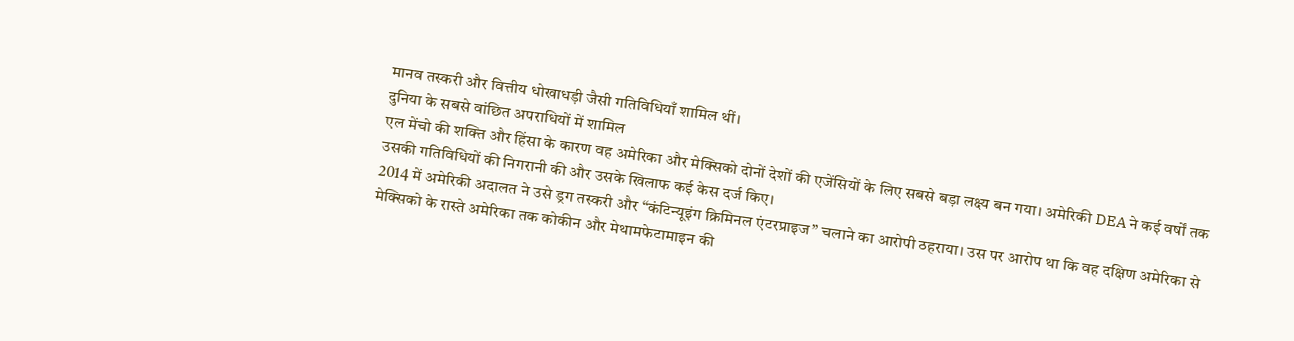मानव तस्करी और वित्तीय धोखाधड़ी जैसी गतिविधियाँ शामिल थीं।
दुनिया के सबसे वांछित अपराधियों में शामिल
एल मेंचो की शक्ति और हिंसा के कारण वह अमेरिका और मेक्सिको दोनों देशों की एजेंसियों के लिए सबसे बड़ा लक्ष्य बन गया। अमेरिकी DEA ने कई वर्षों तक उसकी गतिविधियों की निगरानी की और उसके खिलाफ कई केस दर्ज किए।
2014 में अमेरिकी अदालत ने उसे ड्रग तस्करी और “कंटिन्यूइंग क्रिमिनल एंटरप्राइज” चलाने का आरोपी ठहराया। उस पर आरोप था कि वह दक्षिण अमेरिका से मेक्सिको के रास्ते अमेरिका तक कोकीन और मेथामफेटामाइन की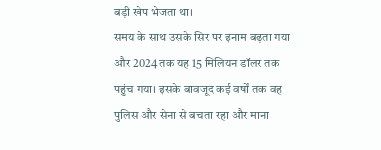बड़ी खेप भेजता था।
समय के साथ उसके सिर पर इनाम बढ़ता गया और 2024 तक यह 15 मिलियन डॉलर तक पहुंच गया। इसके बावजूद कई वर्षों तक वह पुलिस और सेना से बचता रहा और माना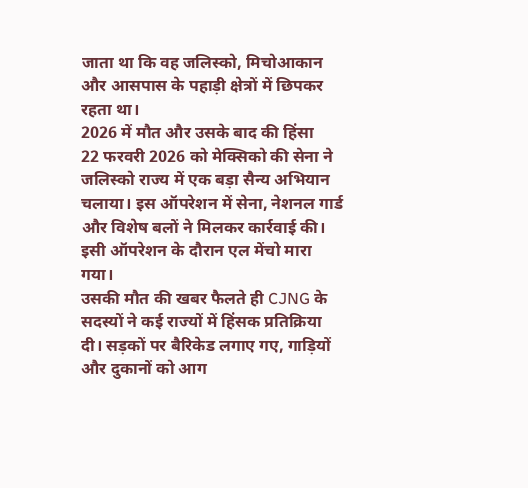जाता था कि वह जलिस्को, मिचोआकान और आसपास के पहाड़ी क्षेत्रों में छिपकर रहता था।
2026 में मौत और उसके बाद की हिंसा
22 फरवरी 2026 को मेक्सिको की सेना ने जलिस्को राज्य में एक बड़ा सैन्य अभियान चलाया। इस ऑपरेशन में सेना, नेशनल गार्ड और विशेष बलों ने मिलकर कार्रवाई की। इसी ऑपरेशन के दौरान एल मेंचो मारा गया।
उसकी मौत की खबर फैलते ही CJNG के सदस्यों ने कई राज्यों में हिंसक प्रतिक्रिया दी। सड़कों पर बैरिकेड लगाए गए, गाड़ियों और दुकानों को आग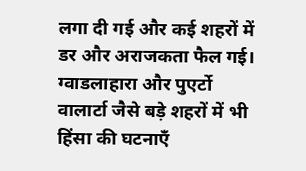लगा दी गई और कई शहरों में डर और अराजकता फैल गई।
ग्वाडलाहारा और पुएर्टो वालार्टा जैसे बड़े शहरों में भी हिंसा की घटनाएँ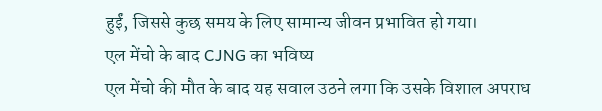हुईं, जिससे कुछ समय के लिए सामान्य जीवन प्रभावित हो गया।
एल मेंचो के बाद CJNG का भविष्य
एल मेंचो की मौत के बाद यह सवाल उठने लगा कि उसके विशाल अपराध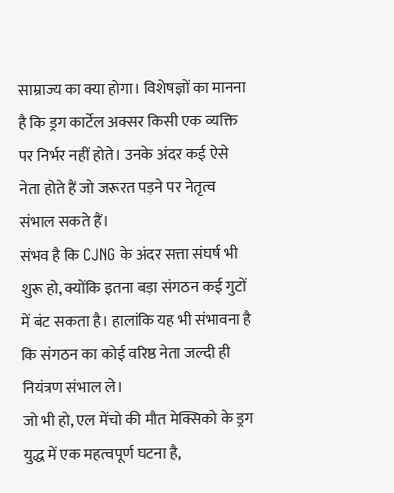साम्राज्य का क्या होगा। विशेषज्ञों का मानना है कि ड्रग कार्टेल अक्सर किसी एक व्यक्ति पर निर्भर नहीं होते। उनके अंदर कई ऐसे नेता होते हैं जो जरूरत पड़ने पर नेतृत्व संभाल सकते हैं।
संभव है कि CJNG के अंदर सत्ता संघर्ष भी शुरू हो, क्योंकि इतना बड़ा संगठन कई गुटों में बंट सकता है। हालांकि यह भी संभावना है कि संगठन का कोई वरिष्ठ नेता जल्दी ही नियंत्रण संभाल ले।
जो भी हो, एल मेंचो की मौत मेक्सिको के ड्रग युद्ध में एक महत्वपूर्ण घटना है,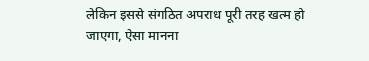लेकिन इससे संगठित अपराध पूरी तरह खत्म हो जाएगा, ऐसा मानना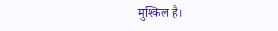मुश्किल है।